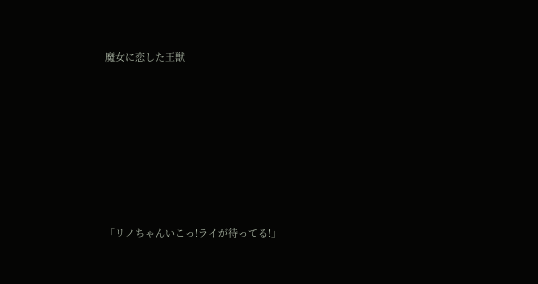魔女に恋した王獣







「リノちゃんいこっ!ライが待ってる!」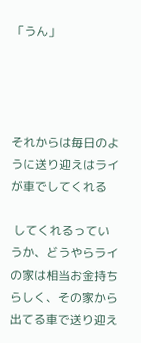「うん」




それからは毎日のように送り迎えはライが車でしてくれる

 してくれるっていうか、どうやらライの家は相当お金持ちらしく、その家から出てる車で送り迎え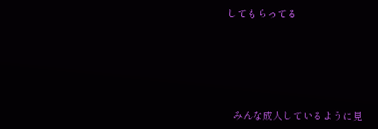してもらってる





  みんな成人しているように見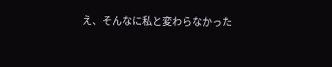え、そんなに私と変わらなかった